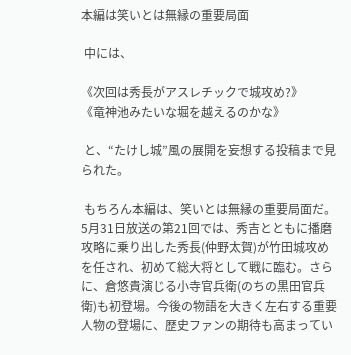本編は笑いとは無縁の重要局面

 中には、

《次回は秀長がアスレチックで城攻め?》
《竜神池みたいな堀を越えるのかな》

 と、“たけし城”風の展開を妄想する投稿まで見られた。

 もちろん本編は、笑いとは無縁の重要局面だ。5月31日放送の第21回では、秀吉とともに播磨攻略に乗り出した秀長(仲野太賀)が竹田城攻めを任され、初めて総大将として戦に臨む。さらに、倉悠貴演じる小寺官兵衛(のちの黒田官兵衛)も初登場。今後の物語を大きく左右する重要人物の登場に、歴史ファンの期待も高まってい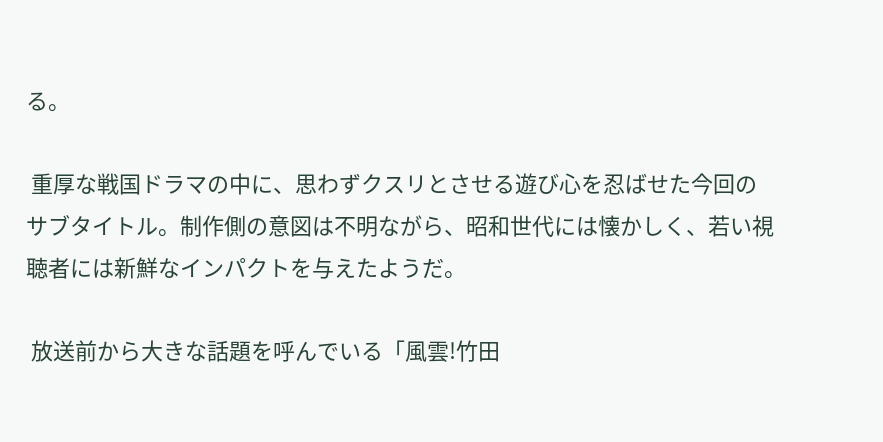る。

 重厚な戦国ドラマの中に、思わずクスリとさせる遊び心を忍ばせた今回のサブタイトル。制作側の意図は不明ながら、昭和世代には懐かしく、若い視聴者には新鮮なインパクトを与えたようだ。

 放送前から大きな話題を呼んでいる「風雲!竹田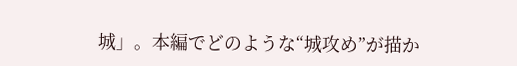城」。本編でどのような“城攻め”が描か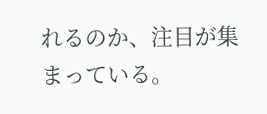れるのか、注目が集まっている。